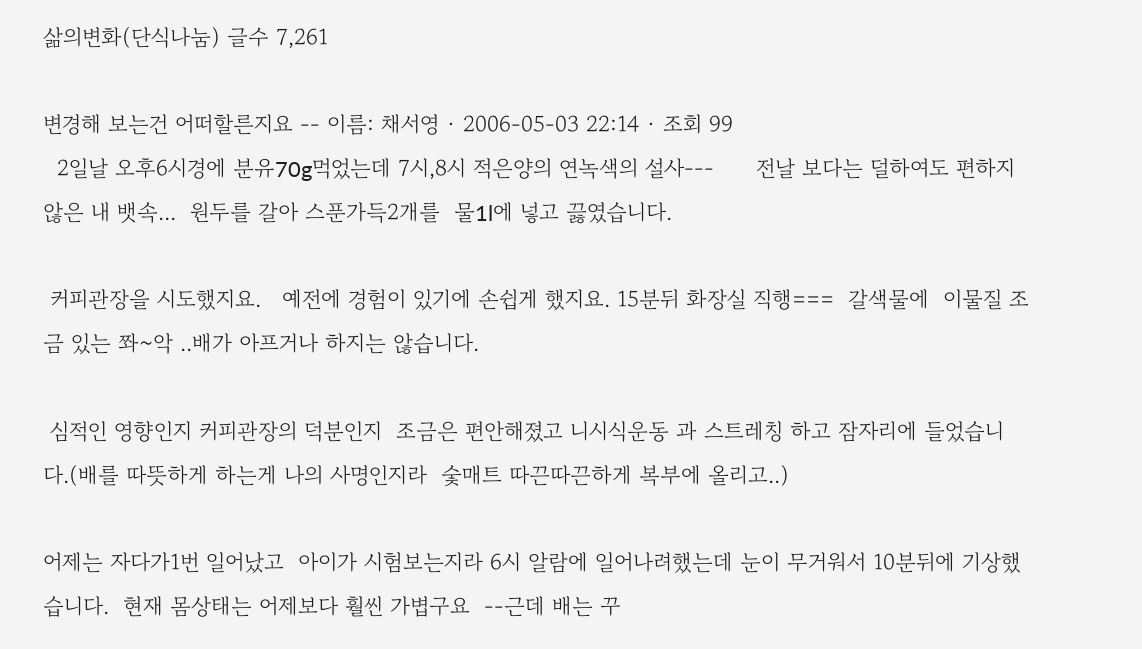삶의변화(단식나눔) 글수 7,261

변경해 보는건 어떠할른지요 -- 이름: 채서영 · 2006-05-03 22:14 · 조회 99
  2일날 오후6시경에 분유70g먹었는데 7시,8시 적은양의 연녹색의 설사---      전날 보다는 덜하여도 편하지않은 내 뱃속...  원두를 갈아 스푼가득2개를  물1l에 넣고 끓였습니다.

 커피관장을 시도했지요.   예전에 경험이 있기에 손쉽게 했지요. 15분뒤 화장실 직행===  갈색물에  이물질 조금 있는 쫘~악 ..배가 아프거나 하지는 않습니다.

 심적인 영향인지 커피관장의 덕분인지  조금은 편안해졌고 니시식운동 과 스트레칭 하고 잠자리에 들었습니다.(배를 따뜻하게 하는게 나의 사명인지라  숯매트 따끈따끈하게 복부에 올리고..)

어제는 자다가1번 일어났고  아이가 시험보는지라 6시 알람에 일어나려했는데 눈이 무거워서 10분뒤에 기상했습니다.  현재 몸상태는 어제보다 훨씬 가볍구요  --근데 배는 꾸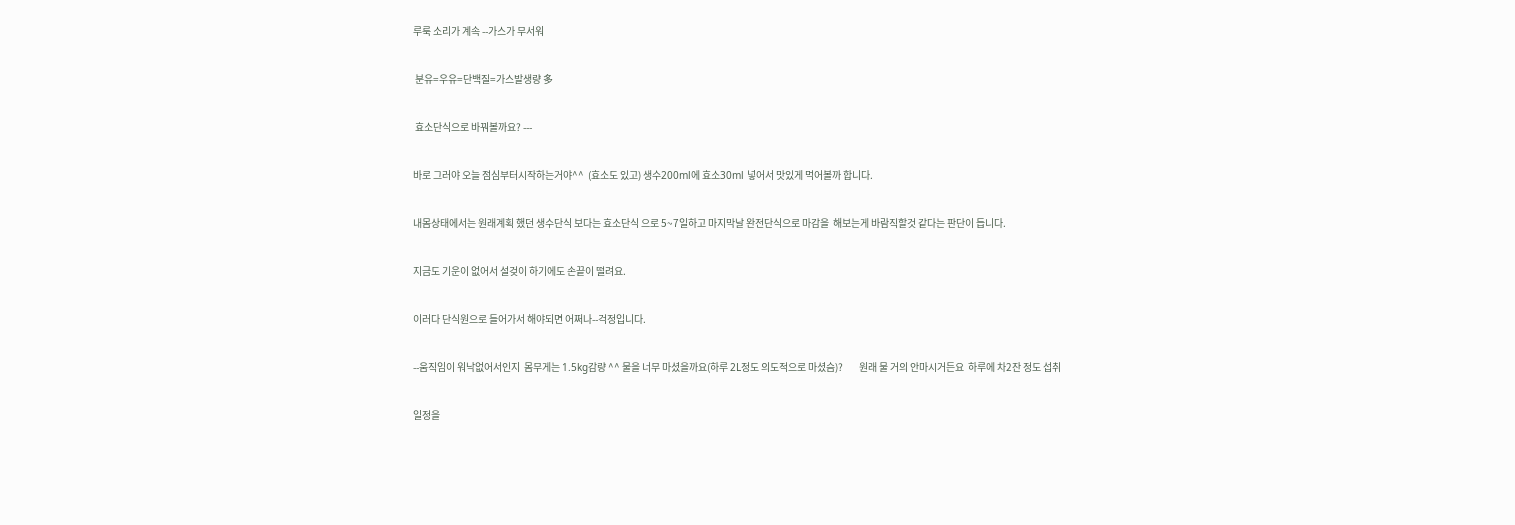루룩 소리가 계속 --가스가 무서워

 분유=우유=단백질=가스발생량 多

 효소단식으로 바꿔볼까요? ---

바로 그러야 오늘 점심부터시작하는거야^^  (효소도 있고) 생수200ml에 효소30ml 넣어서 맛있게 먹어볼까 합니다.

내몸상태에서는 원래계획 했던 생수단식 보다는 효소단식 으로 5~7일하고 마지막날 완전단식으로 마감을  해보는게 바람직할것 같다는 판단이 듭니다.

지금도 기운이 없어서 설겆이 하기에도 손끝이 떨려요.

이러다 단식원으로 들어가서 해야되면 어쩌나--걱정입니다.

--움직임이 워낙없어서인지  몸무게는 1.5kg감량 ^^ 물을 너무 마셨을까요(하루 2L정도 의도적으로 마셨슴)?        원래 물 거의 안마시거든요  하루에 차2잔 정도 섭취

일정을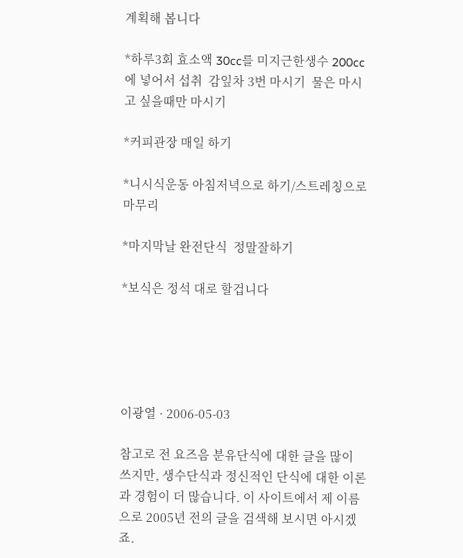계획해 봅니다

*하루3회 효소액 30cc를 미지근한생수 200cc에 넣어서 섭취  감잎차 3번 마시기  물은 마시고 싶을때만 마시기

*커피관장 매일 하기

*니시식운동 아침저녁으로 하기/스트레칭으로 마무리

*마지막날 완전단식  정말잘하기

*보식은 정석 대로 할겁니다





이광열 · 2006-05-03

참고로 전 요즈음 분유단식에 대한 글을 많이 쓰지만, 생수단식과 정신적인 단식에 대한 이론과 경험이 더 많습니다. 이 사이트에서 제 이름으로 2005년 전의 글을 검색해 보시면 아시겠죠.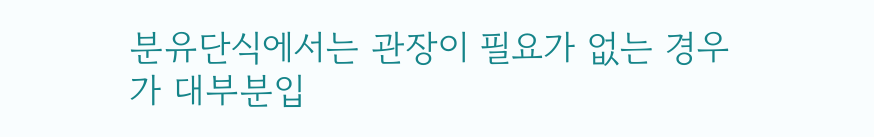분유단식에서는 관장이 필요가 없는 경우가 대부분입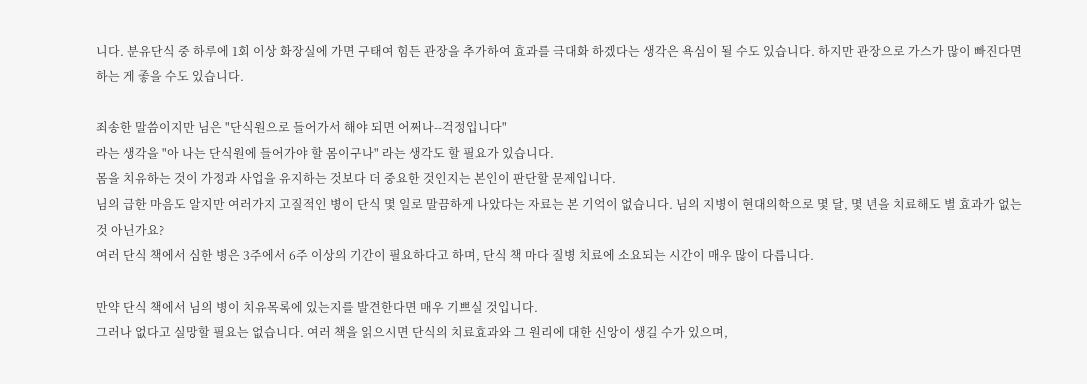니다. 분유단식 중 하루에 1회 이상 화장실에 가면 구태여 힘든 관장을 추가하여 효과를 극대화 하겠다는 생각은 욕심이 될 수도 있습니다. 하지만 관장으로 가스가 많이 빠진다면 하는 게 좋을 수도 있습니다.

죄송한 말씀이지만 님은 "단식원으로 들어가서 해야 되면 어쩌나--걱정입니다"
라는 생각을 "아 나는 단식원에 들어가야 할 몸이구나" 라는 생각도 할 필요가 있습니다.
몸을 치유하는 것이 가정과 사업을 유지하는 것보다 더 중요한 것인지는 본인이 판단할 문제입니다.
님의 급한 마음도 알지만 여러가지 고질적인 병이 단식 몇 일로 말끔하게 나았다는 자료는 본 기억이 없습니다. 님의 지병이 현대의학으로 몇 달, 몇 년을 치료해도 별 효과가 없는 것 아닌가요?
여러 단식 책에서 심한 병은 3주에서 6주 이상의 기간이 필요하다고 하며, 단식 책 마다 질병 치료에 소요되는 시간이 매우 많이 다릅니다.

만약 단식 책에서 님의 병이 치유목록에 있는지를 발견한다면 매우 기쁘실 것입니다.
그러나 없다고 실망할 필요는 없습니다. 여러 책을 읽으시면 단식의 치료효과와 그 원리에 대한 신앙이 생길 수가 있으며,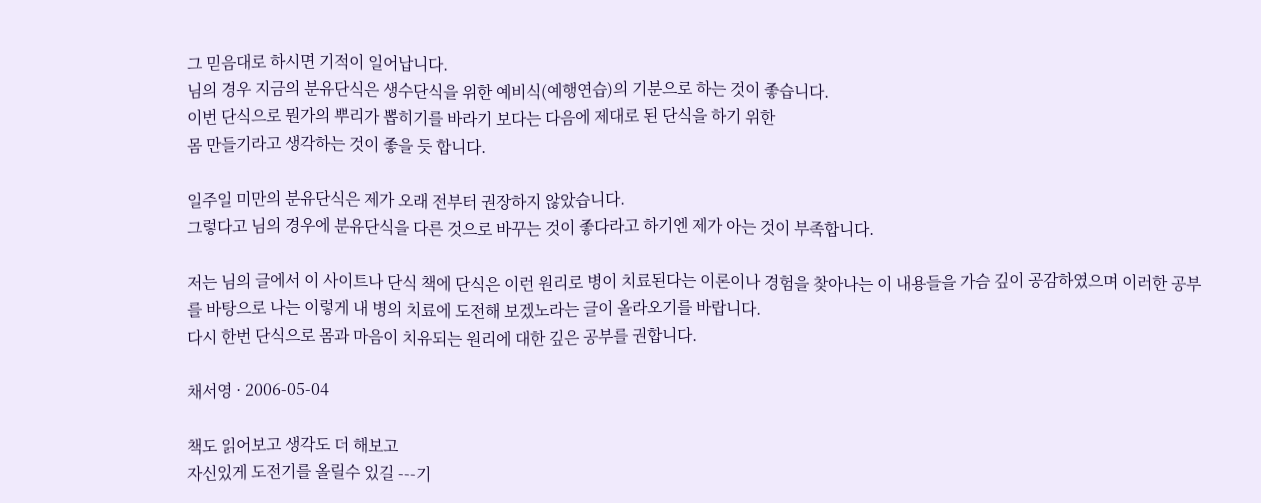그 믿음대로 하시면 기적이 일어납니다.
님의 경우 지금의 분유단식은 생수단식을 위한 예비식(예행연습)의 기분으로 하는 것이 좋습니다.
이번 단식으로 뭔가의 뿌리가 뽑히기를 바라기 보다는 다음에 제대로 된 단식을 하기 위한
몸 만들기라고 생각하는 것이 좋을 듯 합니다.

일주일 미만의 분유단식은 제가 오래 전부터 권장하지 않았습니다.
그렇다고 님의 경우에 분유단식을 다른 것으로 바꾸는 것이 좋다라고 하기엔 제가 아는 것이 부족합니다.

저는 님의 글에서 이 사이트나 단식 책에 단식은 이런 원리로 병이 치료된다는 이론이나 경험을 찾아나는 이 내용들을 가슴 깊이 공감하였으며 이러한 공부를 바탕으로 나는 이렇게 내 병의 치료에 도전해 보겠노라는 글이 올라오기를 바랍니다.
다시 한번 단식으로 몸과 마음이 치유되는 원리에 대한 깊은 공부를 권합니다.

채서영 · 2006-05-04

책도 읽어보고 생각도 더 해보고
자신있게 도전기를 올릴수 있길 ---기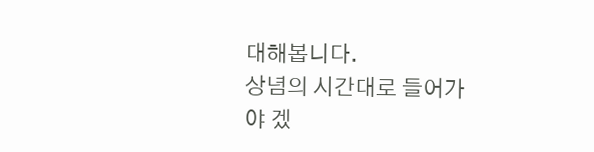대해봅니다.
상념의 시간대로 들어가야 겠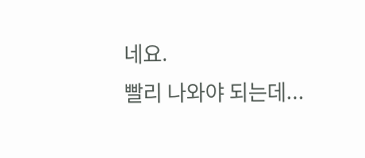네요.
빨리 나와야 되는데...